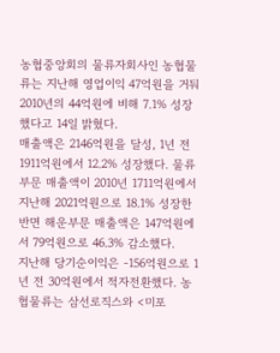농협중앙회의 물류자회사인 농협물류는 지난해 영업이익 47억원을 거둬 2010년의 44억원에 비해 7.1% 성장했다고 14일 밝혔다.
매출액은 2146억원을 달성, 1년 전 1911억원에서 12.2% 성장했다. 물류부문 매출액이 2010년 1711억원에서 지난해 2021억원으로 18.1% 성장한 반면 해운부문 매출액은 147억원에서 79억원으로 46.3% 감소했다.
지난해 당기순이익은 -156억원으로 1년 전 30억원에서 적자전환했다. 농협물류는 삼선로직스와 <미포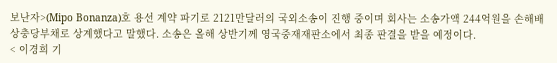보난자>(Mipo Bonanza)호 용선 계약 파기로 2121만달러의 국외소송이 진행 중이며 회사는 소송가액 244억원을 손해배상충당부채로 상계했다고 말했다. 소송은 올해 상반기께 영국중재재판소에서 최종 판결을 받을 예정이다.
< 이경희 기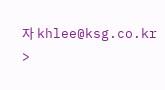자 khlee@ksg.co.kr >